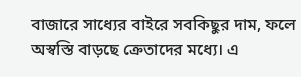বাজারে সাধ্যের বাইরে সবকিছুর দাম, ফলে অস্বস্তি বাড়ছে ক্রেতাদের মধ্যে। এ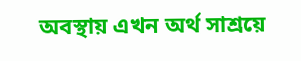অবস্থায় এখন অর্থ সাশ্রয়ে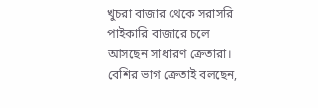খুচরা বাজার থেকে সরাসরি পাইকারি বাজারে চলে আসছেন সাধারণ ক্রেতারা। বেশির ভাগ ক্রেতাই বলছেন,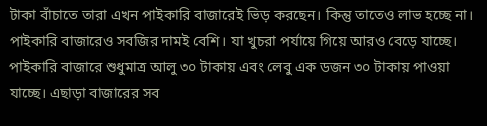টাকা বাঁচাতে তারা এখন পাইকারি বাজারেই ভিড় করছেন। কিন্তু তাতেও লাভ হচ্ছে না। পাইকারি বাজারেও সবজির দামই বেশি। যা খুচরা পর্যায়ে গিয়ে আরও বেড়ে যাচ্ছে। পাইকারি বাজারে শুধুমাত্র আলু ৩০ টাকায় এবং লেবু এক ডজন ৩০ টাকায় পাওয়া যাচ্ছে। এছাড়া বাজারের সব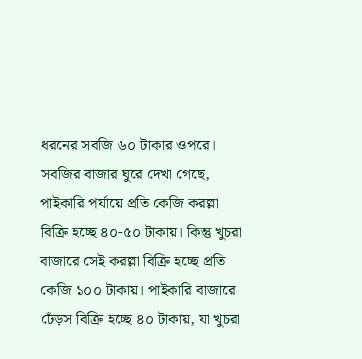ধরনের সবজি ৬০ টাকার ওপরে।
সবজির বাজার ঘুরে দেখা গেছে, পাইকারি পর্যায়ে প্রতি কেজি করল্লা বিক্রি হচ্ছে ৪০-৫০ টাকায়। কিন্তু খুচরা বাজারে সেই করল্লা বিক্রি হচ্ছে প্রতি কেজি ১০০ টাকায়। পাইকারি বাজারে ঢেঁড়স বিক্রি হচ্ছে ৪০ টাকায়, যা খুচরা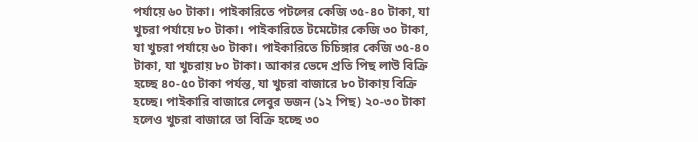পর্যায়ে ৬০ টাকা। পাইকারিতে পটলের কেজি ৩৫-৪০ টাকা, যা খুচরা পর্যায়ে ৮০ টাকা। পাইকারিতে টমেটোর কেজি ৩০ টাকা, যা খুচরা পর্যায়ে ৬০ টাকা। পাইকারিতে চিচিঙ্গার কেজি ৩৫-৪০ টাকা, যা খুচরায় ৮০ টাকা। আকার ভেদে প্রতি পিছ লাউ বিক্রি হচ্ছে ৪০-৫০ টাকা পর্যন্ত, যা খুচরা বাজারে ৮০ টাকায় বিক্রি হচ্ছে। পাইকারি বাজারে লেবুর ডজন (১২ পিছ) ২০-৩০ টাকা হলেও খুচরা বাজারে তা বিক্রি হচ্ছে ৩০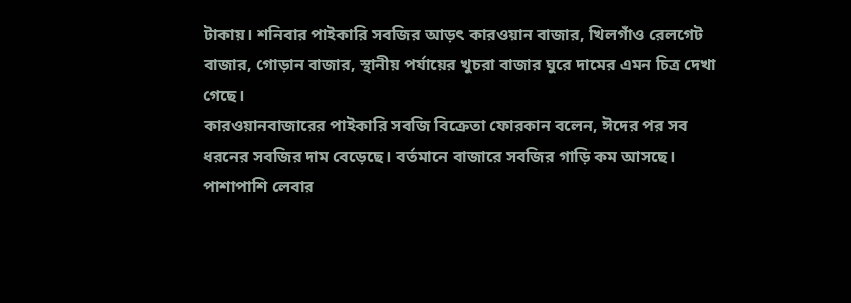টাকায়। শনিবার পাইকারি সবজির আড়ৎ কারওয়ান বাজার, খিলগাঁও রেলগেট বাজার, গোড়ান বাজার, স্থানীয় পর্যায়ের খুচরা বাজার ঘুরে দামের এমন চিত্র দেখা গেছে।
কারওয়ানবাজারের পাইকারি সবজি বিক্রেতা ফোরকান বলেন, ঈদের পর সব ধরনের সবজির দাম বেড়েছে। বর্তমানে বাজারে সবজির গাড়ি কম আসছে। পাশাপাশি লেবার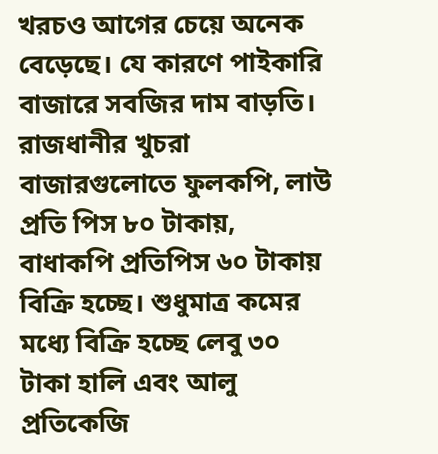খরচও আগের চেয়ে অনেক বেড়েছে। যে কারণে পাইকারি বাজারে সবজির দাম বাড়তি। রাজধানীর খুচরা বাজারগুলোতে ফুলকপি, লাউ প্রতি পিস ৮০ টাকায়, বাধাকপি প্রতিপিস ৬০ টাকায় বিক্রি হচ্ছে। শুধুমাত্র কমের মধ্যে বিক্রি হচ্ছে লেবু ৩০ টাকা হালি এবং আলু প্রতিকেজি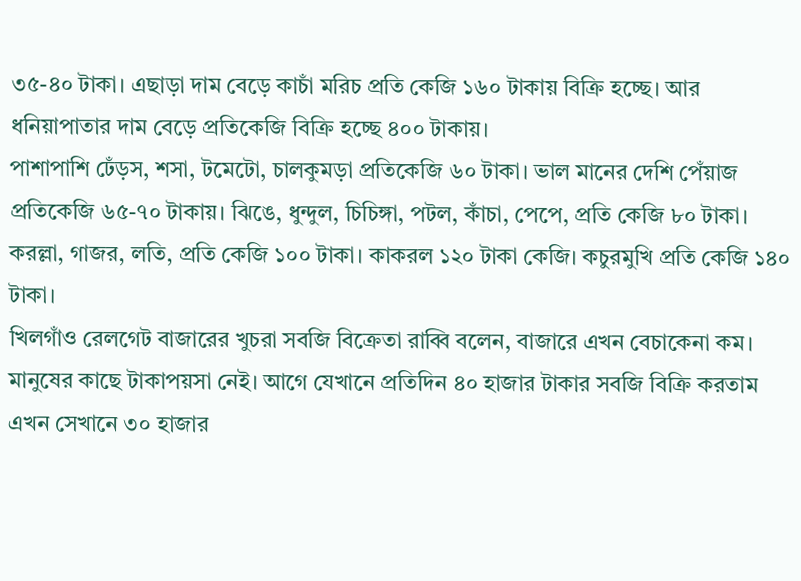৩৫-৪০ টাকা। এছাড়া দাম বেড়ে কাচাঁ মরিচ প্রতি কেজি ১৬০ টাকায় বিক্রি হচ্ছে। আর ধনিয়াপাতার দাম বেড়ে প্রতিকেজি বিক্রি হচ্ছে ৪০০ টাকায়।
পাশাপাশি ঢেঁড়স, শসা, টমেটো, চালকুমড়া প্রতিকেজি ৬০ টাকা। ভাল মানের দেশি পেঁয়াজ প্রতিকেজি ৬৫-৭০ টাকায়। ঝিঙে, ধুন্দুল, চিচিঙ্গা, পটল, কাঁচা, পেপে, প্রতি কেজি ৮০ টাকা। করল্লা, গাজর, লতি, প্রতি কেজি ১০০ টাকা। কাকরল ১২০ টাকা কেজি। কচুরমুখি প্রতি কেজি ১৪০ টাকা।
খিলগাঁও রেলগেট বাজারের খুচরা সবজি বিক্রেতা রাব্বি বলেন, বাজারে এখন বেচাকেনা কম। মানুষের কাছে টাকাপয়সা নেই। আগে যেখানে প্রতিদিন ৪০ হাজার টাকার সবজি বিক্রি করতাম এখন সেখানে ৩০ হাজার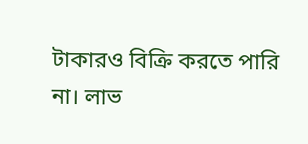টাকারও বিক্রি করতে পারি না। লাভ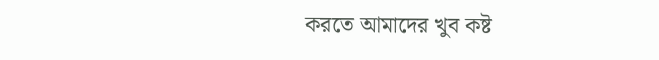করতে আমাদের খুব কষ্ট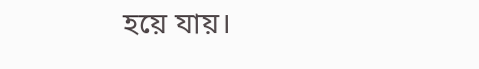হয়ে যায়।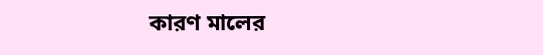কারণ মালের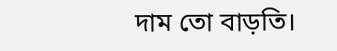দাম তো বাড়তি।